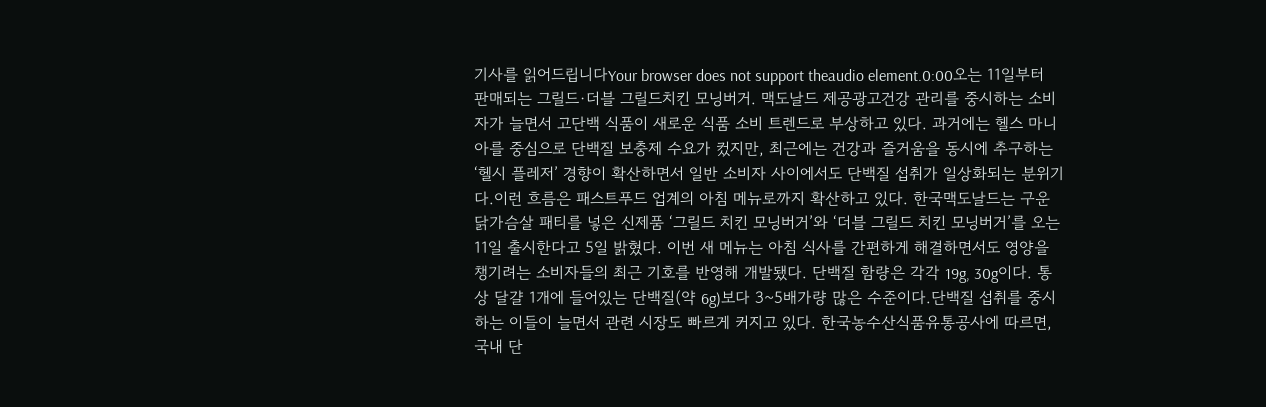기사를 읽어드립니다Your browser does not support theaudio element.0:00오는 11일부터 판매되는 그릴드·더블 그릴드치킨 모닝버거. 맥도날드 제공광고건강 관리를 중시하는 소비자가 늘면서 고단백 식품이 새로운 식품 소비 트렌드로 부상하고 있다. 과거에는 헬스 마니아를 중심으로 단백질 보충제 수요가 컸지만, 최근에는 건강과 즐거움을 동시에 추구하는 ‘헬시 플레저’ 경향이 확산하면서 일반 소비자 사이에서도 단백질 섭취가 일상화되는 분위기다.이런 흐름은 패스트푸드 업계의 아침 메뉴로까지 확산하고 있다. 한국맥도날드는 구운 닭가슴살 패티를 넣은 신제품 ‘그릴드 치킨 모닝버거’와 ‘더블 그릴드 치킨 모닝버거’를 오는 11일 출시한다고 5일 밝혔다. 이번 새 메뉴는 아침 식사를 간편하게 해결하면서도 영양을 챙기려는 소비자들의 최근 기호를 반영해 개발됐다. 단백질 함량은 각각 19g, 30g이다. 통상 달걀 1개에 들어있는 단백질(약 6g)보다 3~5배가량 많은 수준이다.단백질 섭취를 중시하는 이들이 늘면서 관련 시장도 빠르게 커지고 있다. 한국농수산식품유통공사에 따르면, 국내 단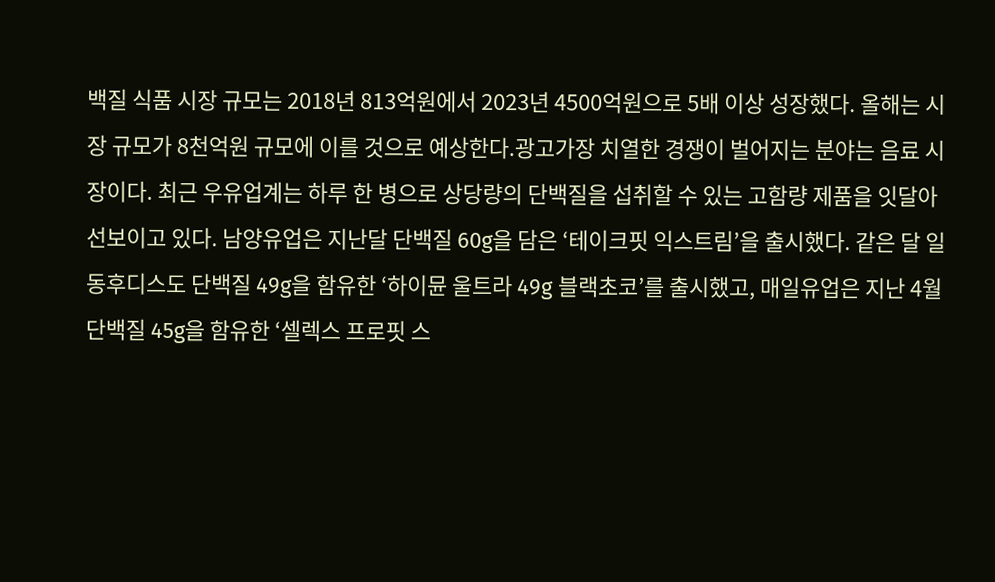백질 식품 시장 규모는 2018년 813억원에서 2023년 4500억원으로 5배 이상 성장했다. 올해는 시장 규모가 8천억원 규모에 이를 것으로 예상한다.광고가장 치열한 경쟁이 벌어지는 분야는 음료 시장이다. 최근 우유업계는 하루 한 병으로 상당량의 단백질을 섭취할 수 있는 고함량 제품을 잇달아 선보이고 있다. 남양유업은 지난달 단백질 60g을 담은 ‘테이크핏 익스트림’을 출시했다. 같은 달 일동후디스도 단백질 49g을 함유한 ‘하이뮨 울트라 49g 블랙초코’를 출시했고, 매일유업은 지난 4월 단백질 45g을 함유한 ‘셀렉스 프로핏 스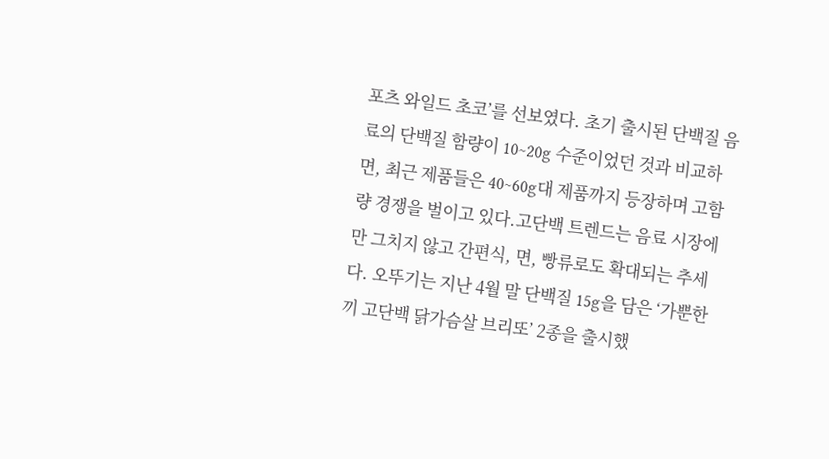포츠 와일드 초코’를 선보였다. 초기 출시된 단백질 음료의 단백질 함량이 10~20g 수준이었던 것과 비교하면, 최근 제품들은 40~60g대 제품까지 등장하며 고함량 경쟁을 벌이고 있다.고단백 트렌드는 음료 시장에만 그치지 않고 간편식, 면, 빵류로도 확대되는 추세다. 오뚜기는 지난 4월 말 단백질 15g을 담은 ‘가뿐한끼 고단백 닭가슴살 브리또’ 2종을 출시했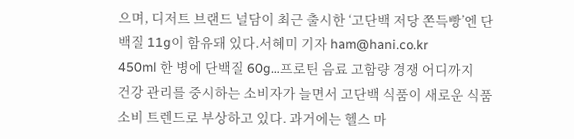으며, 디저트 브랜드 널담이 최근 출시한 ‘고단백 저당 쫀득빵’엔 단백질 11g이 함유돼 있다.서혜미 기자 ham@hani.co.kr
450ml 한 병에 단백질 60g…프로틴 음료 고함량 경쟁 어디까지
건강 관리를 중시하는 소비자가 늘면서 고단백 식품이 새로운 식품 소비 트렌드로 부상하고 있다. 과거에는 헬스 마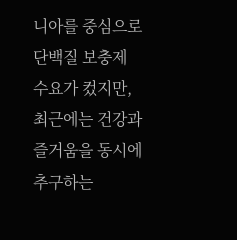니아를 중심으로 단백질 보충제 수요가 컸지만, 최근에는 건강과 즐거움을 동시에 추구하는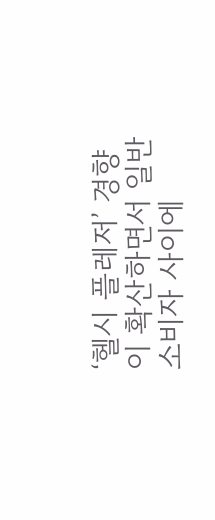‘헬시 플레저’ 경향이 확산하면서 일반 소비자 사이에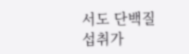서도 단백질 섭취가